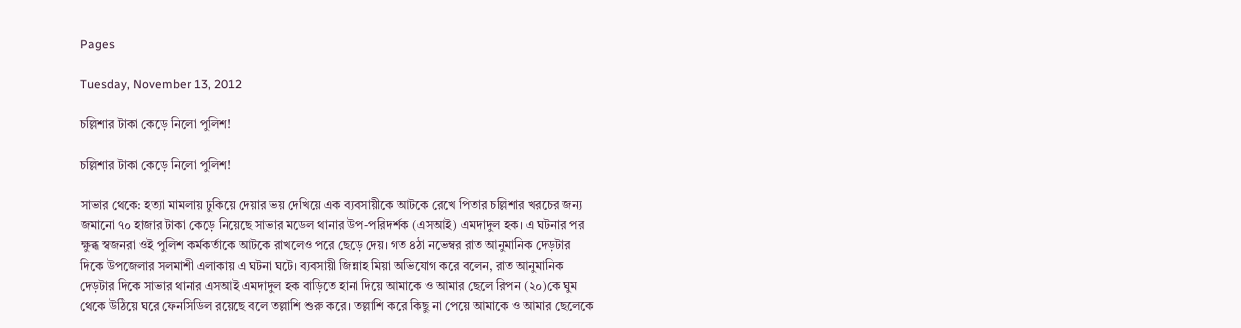Pages

Tuesday, November 13, 2012

চল্লিশার টাকা কেড়ে নিলো পুলিশ!

চল্লিশার টাকা কেড়ে নিলো পুলিশ!

সাভার থেকে: হত্যা মামলায় ঢুকিয়ে দেয়ার ভয় দেখিয়ে এক ব্যবসায়ীকে আটকে রেখে পিতার চল্লিশার খরচের জন্য জমানো ৭০ হাজার টাকা কেড়ে নিয়েছে সাভার মডেল থানার উপ-পরিদর্শক (এসআই) এমদাদুল হক। এ ঘটনার পর ক্ষুব্ধ স্বজনরা ওই পুলিশ কর্মকর্তাকে আটকে রাখলেও পরে ছেড়ে দেয়। গত ৪ঠা নভেম্বর রাত আনুমানিক দেড়টার দিকে উপজেলার সলমাশী এলাকায় এ ঘটনা ঘটে। ব্যবসায়ী জিন্নাহ মিয়া অভিযোগ করে বলেন, রাত আনুমানিক দেড়টার দিকে সাভার থানার এসআই এমদাদুল হক বাড়িতে হানা দিয়ে আমাকে ও আমার ছেলে রিপন (২০)কে ঘুম থেকে উঠিয়ে ঘরে ফেনসিডিল রয়েছে বলে তল্লাশি শুরু করে। তল্লাশি করে কিছু না পেয়ে আমাকে ও আমার ছেলেকে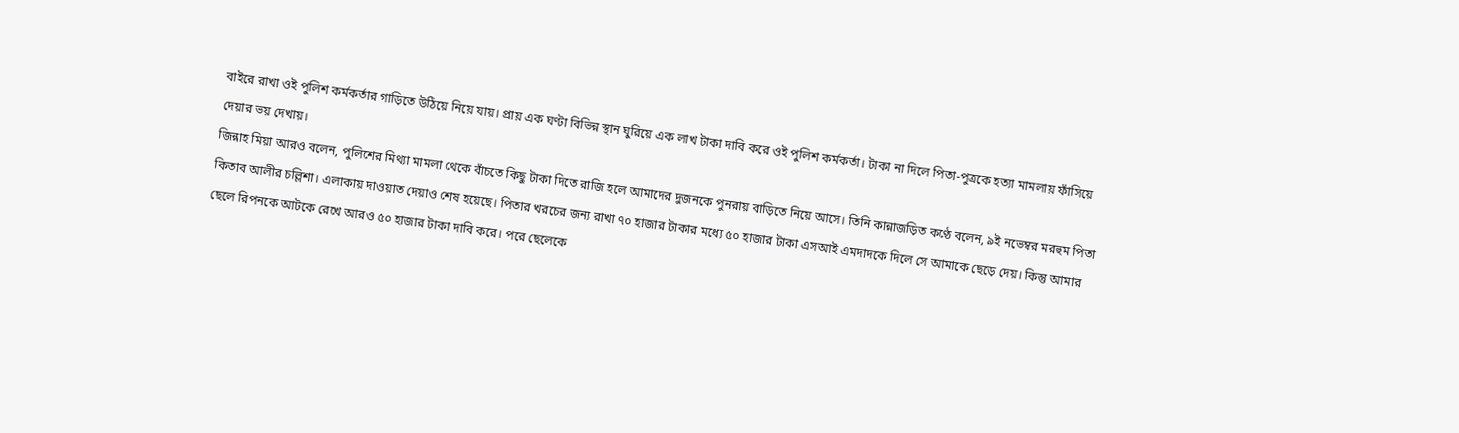বাইরে রাখা ওই পুলিশ কর্মকর্তার গাড়িতে উঠিয়ে নিয়ে যায়। প্রায় এক ঘণ্টা বিভিন্ন স্থান ঘুরিয়ে এক লাখ টাকা দাবি করে ওই পুলিশ কর্মকর্তা। টাকা না দিলে পিতা-পুত্রকে হত্যা মামলায় ফাঁসিয়ে দেয়ার ভয় দেখায়।
জিন্নাহ মিয়া আরও বলেন, পুলিশের মিথ্যা মামলা থেকে বাঁচতে কিছু টাকা দিতে রাজি হলে আমাদের দুজনকে পুনরায় বাড়িতে নিয়ে আসে। তিনি কান্নাজড়িত কণ্ঠে বলেন, ৯ই নভেম্বর মরহুম পিতা কিতাব আলীর চল্লিশা। এলাকায় দাওয়াত দেয়াও শেষ হয়েছে। পিতার খরচের জন্য রাখা ৭০ হাজার টাকার মধ্যে ৫০ হাজার টাকা এসআই এমদাদকে দিলে সে আমাকে ছেড়ে দেয়। কিন্তু আমার ছেলে রিপনকে আটকে রেখে আরও ৫০ হাজার টাকা দাবি করে। পরে ছেলেকে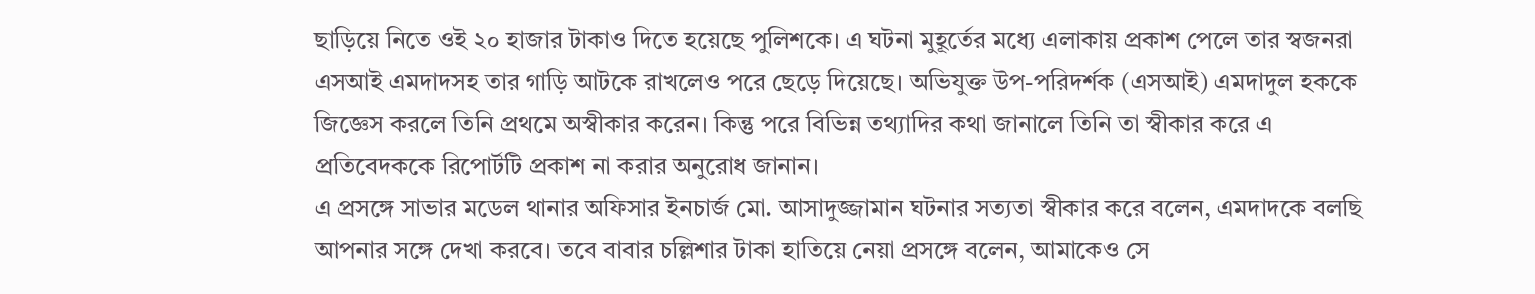ছাড়িয়ে নিতে ওই ২০ হাজার টাকাও দিতে হয়েছে পুলিশকে। এ ঘটনা মুহূর্তের মধ্যে এলাকায় প্রকাশ পেলে তার স্বজনরা এসআই এমদাদসহ তার গাড়ি আটকে রাখলেও পরে ছেড়ে দিয়েছে। অভিযুক্ত উপ-পরিদর্শক (এসআই) এমদাদুল হককে জিজ্ঞেস করলে তিনি প্রথমে অস্বীকার করেন। কিন্তু পরে বিভিন্ন তথ্যাদির কথা জানালে তিনি তা স্বীকার করে এ প্রতিবেদককে রিপোর্টটি প্রকাশ না করার অনুরোধ জানান।
এ প্রসঙ্গে সাভার মডেল থানার অফিসার ইনচার্জ মো. আসাদুজ্জামান ঘটনার সত্যতা স্বীকার করে বলেন, এমদাদকে বলছি আপনার সঙ্গে দেখা করবে। তবে বাবার চল্লিশার টাকা হাতিয়ে নেয়া প্রসঙ্গে বলেন, আমাকেও সে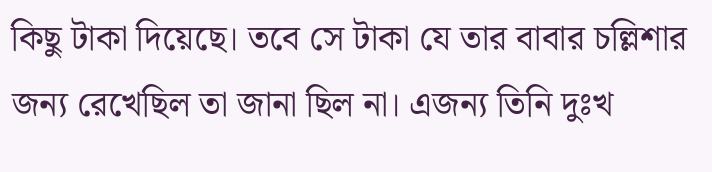কিছু টাকা দিয়েছে। তবে সে টাকা যে তার বাবার চল্লিশার জন্য রেখেছিল তা জানা ছিল না। এজন্য তিনি দুঃখ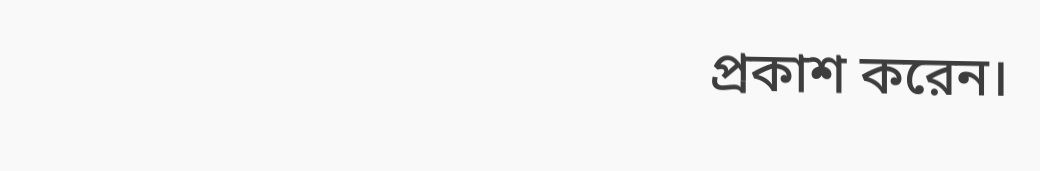প্রকাশ করেন।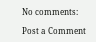No comments:

Post a Comment